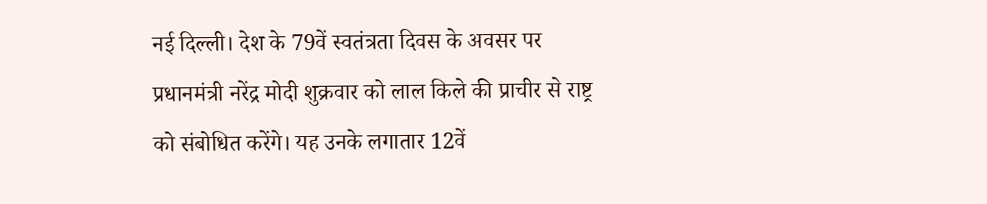नई दिल्ली। देश के 79वें स्वतंत्रता दिवस के अवसर पर प्रधानमंत्री नरेंद्र मोदी शुक्रवार को लाल किले की प्राचीर से राष्ट्र को संबोधित करेंगे। यह उनके लगातार 12वें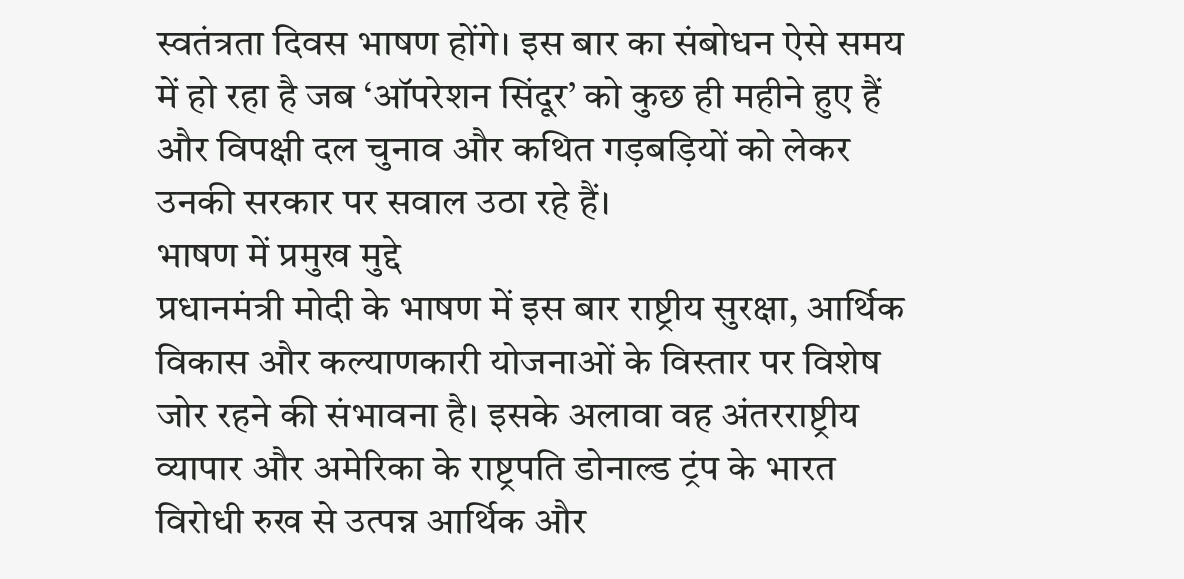स्वतंत्रता दिवस भाषण होंगे। इस बार का संबोधन ऐसे समय में हो रहा है जब ‘ऑपरेशन सिंदूर’ को कुछ ही महीने हुए हैं और विपक्षी दल चुनाव और कथित गड़बड़ियों को लेकर उनकी सरकार पर सवाल उठा रहे हैं।
भाषण में प्रमुख मुद्दे
प्रधानमंत्री मोदी के भाषण में इस बार राष्ट्रीय सुरक्षा, आर्थिक विकास और कल्याणकारी योजनाओं के विस्तार पर विशेष जोर रहने की संभावना है। इसके अलावा वह अंतरराष्ट्रीय व्यापार और अमेरिका के राष्ट्रपति डोनाल्ड ट्रंप के भारत विरोधी रुख से उत्पन्न आर्थिक और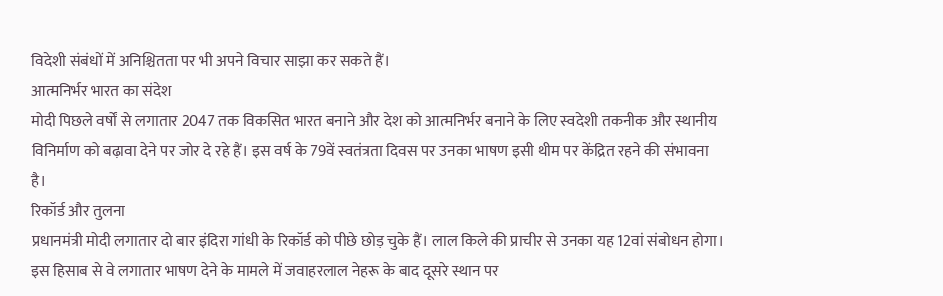विदेशी संबंधों में अनिश्चितता पर भी अपने विचार साझा कर सकते हैं।
आत्मनिर्भर भारत का संदेश
मोदी पिछले वर्षों से लगातार 2047 तक विकसित भारत बनाने और देश को आत्मनिर्भर बनाने के लिए स्वदेशी तकनीक और स्थानीय विनिर्माण को बढ़ावा देने पर जोर दे रहे हैं। इस वर्ष के 79वें स्वतंत्रता दिवस पर उनका भाषण इसी थीम पर केंद्रित रहने की संभावना है।
रिकॉर्ड और तुलना
प्रधानमंत्री मोदी लगातार दो बार इंदिरा गांधी के रिकॉर्ड को पीछे छोड़ चुके हैं। लाल किले की प्राचीर से उनका यह 12वां संबोधन होगा। इस हिसाब से वे लगातार भाषण देने के मामले में जवाहरलाल नेहरू के बाद दूसरे स्थान पर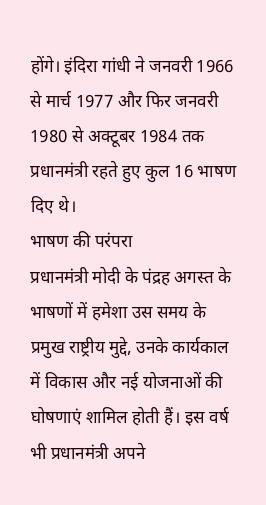होंगे। इंदिरा गांधी ने जनवरी 1966 से मार्च 1977 और फिर जनवरी 1980 से अक्टूबर 1984 तक प्रधानमंत्री रहते हुए कुल 16 भाषण दिए थे।
भाषण की परंपरा
प्रधानमंत्री मोदी के पंद्रह अगस्त के भाषणों में हमेशा उस समय के प्रमुख राष्ट्रीय मुद्दे, उनके कार्यकाल में विकास और नई योजनाओं की घोषणाएं शामिल होती हैं। इस वर्ष भी प्रधानमंत्री अपने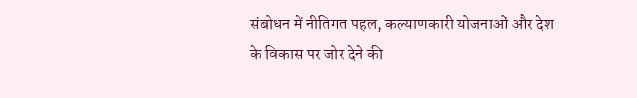संबोधन में नीतिगत पहल, कल्याणकारी योजनाओं और देश के विकास पर जोर देने की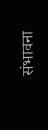संभावना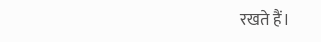रखते हैं।